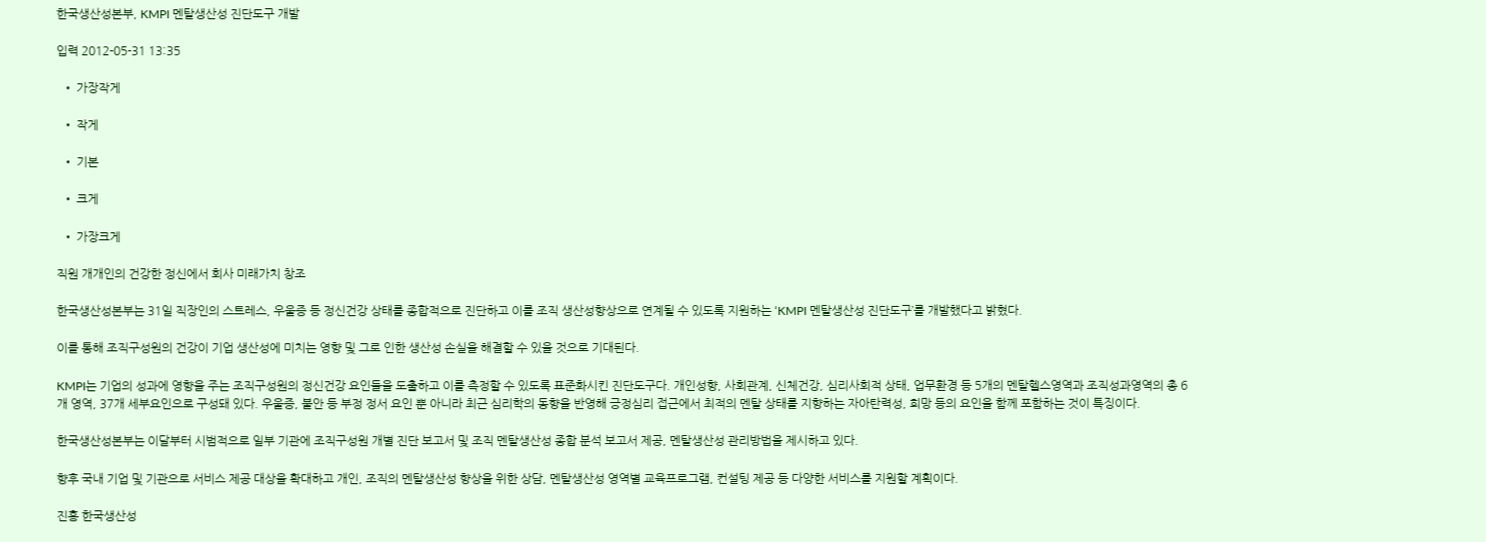한국생산성본부, KMPI 멘탈생산성 진단도구 개발

입력 2012-05-31 13:35

  • 가장작게

  • 작게

  • 기본

  • 크게

  • 가장크게

직원 개개인의 건강한 정신에서 회사 미래가치 창조

한국생산성본부는 31일 직장인의 스트레스, 우울증 등 정신건강 상태를 종합적으로 진단하고 이를 조직 생산성향상으로 연계될 수 있도록 지원하는 ‘KMPI 멘탈생산성 진단도구’를 개발했다고 밝혔다.

이를 통해 조직구성원의 건강이 기업 생산성에 미치는 영향 및 그로 인한 생산성 손실을 해결할 수 있을 것으로 기대된다.

KMPI는 기업의 성과에 영향을 주는 조직구성원의 정신건강 요인들을 도출하고 이를 측정할 수 있도록 표준화시킨 진단도구다. 개인성향, 사회관계, 신체건강, 심리사회적 상태, 업무환경 등 5개의 멘탈헬스영역과 조직성과영역의 총 6개 영역, 37개 세부요인으로 구성돼 있다. 우울증, 불안 등 부정 정서 요인 뿐 아니라 최근 심리학의 동향을 반영해 긍정심리 접근에서 최적의 멘탈 상태를 지향하는 자아탄력성, 희망 등의 요인을 함께 포함하는 것이 특징이다.

한국생산성본부는 이달부터 시범적으로 일부 기관에 조직구성원 개별 진단 보고서 및 조직 멘탈생산성 종합 분석 보고서 제공, 멘탈생산성 관리방법을 제시하고 있다.

향후 국내 기업 및 기관으로 서비스 제공 대상을 확대하고 개인, 조직의 멘탈생산성 향상을 위한 상담, 멘탈생산성 영역별 교육프로그램, 컨설팅 제공 등 다양한 서비스를 지원할 계획이다.

진홍 한국생산성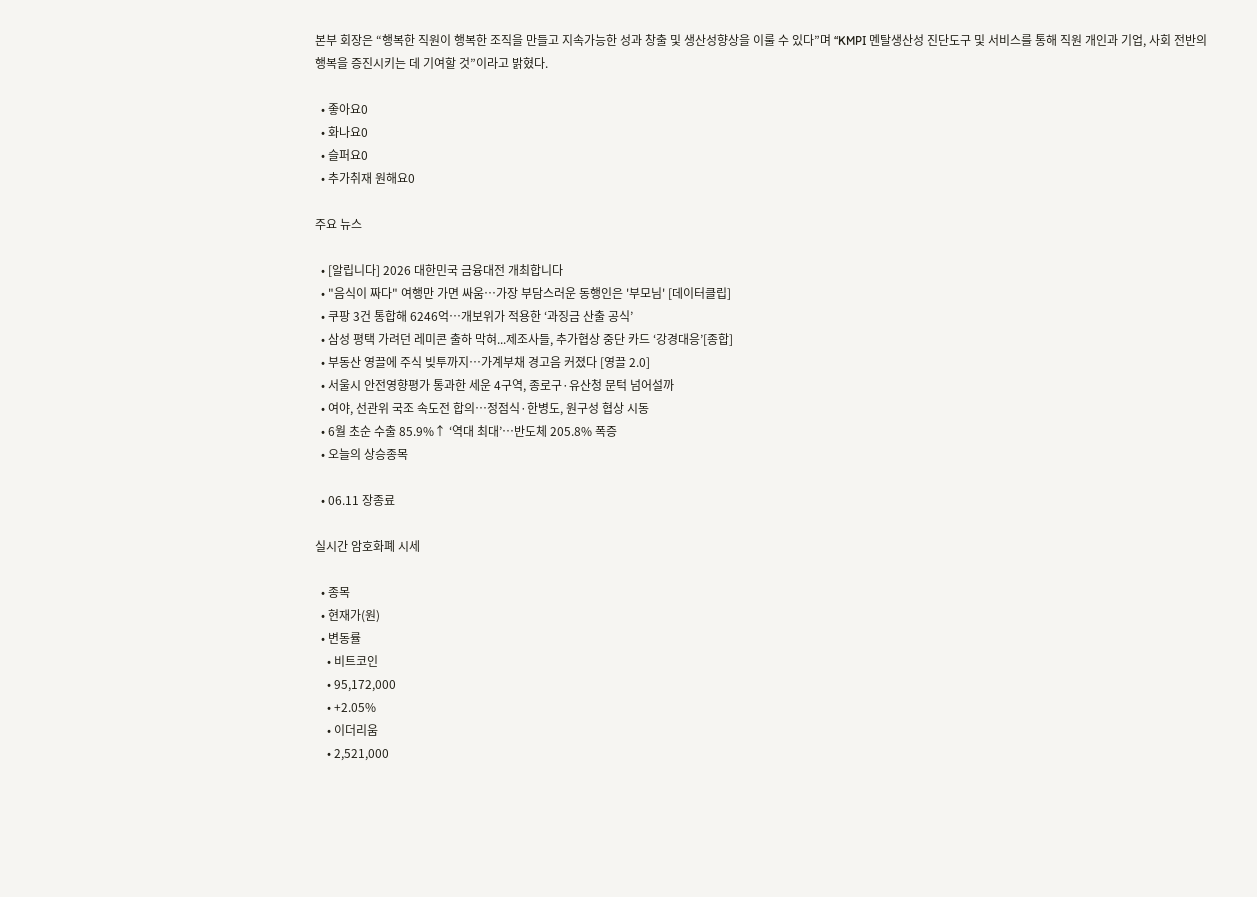본부 회장은 “행복한 직원이 행복한 조직을 만들고 지속가능한 성과 창출 및 생산성향상을 이룰 수 있다”며 “KMPI 멘탈생산성 진단도구 및 서비스를 통해 직원 개인과 기업, 사회 전반의 행복을 증진시키는 데 기여할 것”이라고 밝혔다.

  • 좋아요0
  • 화나요0
  • 슬퍼요0
  • 추가취재 원해요0

주요 뉴스

  • [알립니다] 2026 대한민국 금융대전 개최합니다
  • "음식이 짜다" 여행만 가면 싸움…가장 부담스러운 동행인은 '부모님' [데이터클립]
  • 쿠팡 3건 통합해 6246억…개보위가 적용한 ‘과징금 산출 공식’
  • 삼성 평택 가려던 레미콘 출하 막혀...제조사들, 추가협상 중단 카드 ‘강경대응’[종합]
  • 부동산 영끌에 주식 빚투까지…가계부채 경고음 커졌다 [영끌 2.0]
  • 서울시 안전영향평가 통과한 세운 4구역, 종로구·유산청 문턱 넘어설까
  • 여야, 선관위 국조 속도전 합의…정점식·한병도, 원구성 협상 시동
  • 6월 초순 수출 85.9%↑ ‘역대 최대’…반도체 205.8% 폭증
  • 오늘의 상승종목

  • 06.11 장종료

실시간 암호화폐 시세

  • 종목
  • 현재가(원)
  • 변동률
    • 비트코인
    • 95,172,000
    • +2.05%
    • 이더리움
    • 2,521,000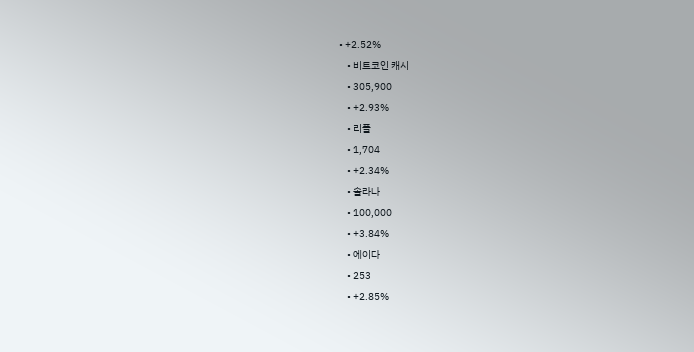• +2.52%
    • 비트코인 캐시
    • 305,900
    • +2.93%
    • 리플
    • 1,704
    • +2.34%
    • 솔라나
    • 100,000
    • +3.84%
    • 에이다
    • 253
    • +2.85%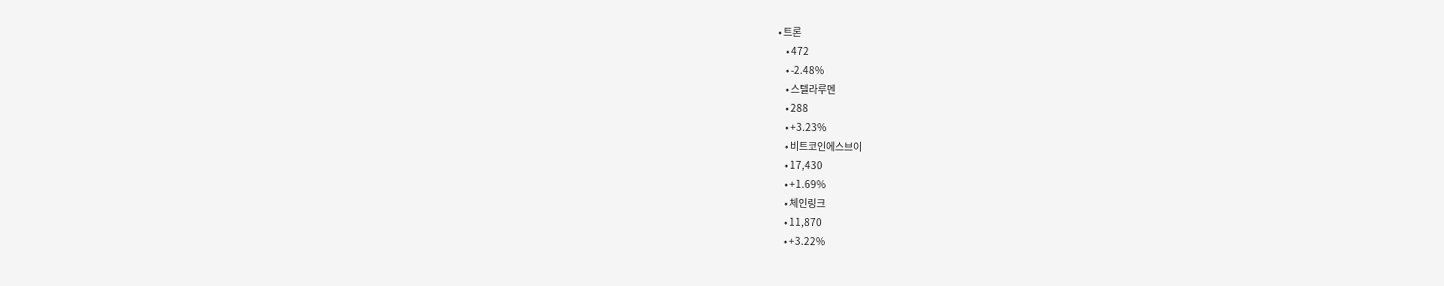• 트론
    • 472
    • -2.48%
    • 스텔라루멘
    • 288
    • +3.23%
    • 비트코인에스브이
    • 17,430
    • +1.69%
    • 체인링크
    • 11,870
    • +3.22%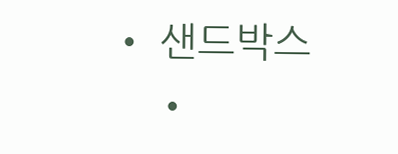• 샌드박스
    •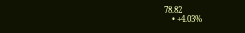78.82
    • +4.03%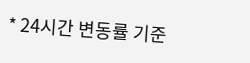* 24시간 변동률 기준